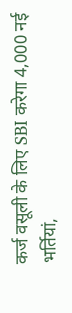कर्ज वसूली के लिए SBI करेगा 4,000 नई भर्तियां,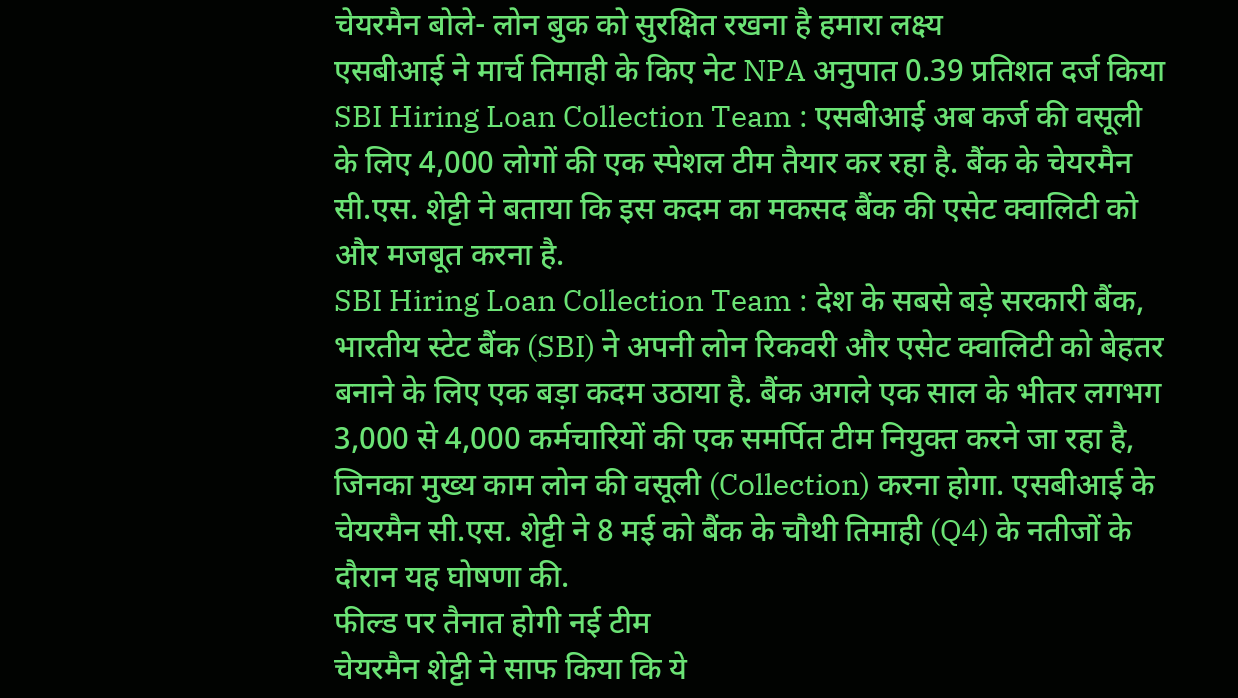चेयरमैन बोले- लोन बुक को सुरक्षित रखना है हमारा लक्ष्य
एसबीआई ने मार्च तिमाही के किए नेट NPA अनुपात 0.39 प्रतिशत दर्ज किया
SBI Hiring Loan Collection Team : एसबीआई अब कर्ज की वसूली के लिए 4,000 लोगों की एक स्पेशल टीम तैयार कर रहा है. बैंक के चेयरमैन सी.एस. शेट्टी ने बताया कि इस कदम का मकसद बैंक की एसेट क्वालिटी को और मजबूत करना है.
SBI Hiring Loan Collection Team : देश के सबसे बड़े सरकारी बैंक, भारतीय स्टेट बैंक (SBI) ने अपनी लोन रिकवरी और एसेट क्वालिटी को बेहतर बनाने के लिए एक बड़ा कदम उठाया है. बैंक अगले एक साल के भीतर लगभग 3,000 से 4,000 कर्मचारियों की एक समर्पित टीम नियुक्त करने जा रहा है, जिनका मुख्य काम लोन की वसूली (Collection) करना होगा. एसबीआई के चेयरमैन सी.एस. शेट्टी ने 8 मई को बैंक के चौथी तिमाही (Q4) के नतीजों के दौरान यह घोषणा की.
फील्ड पर तैनात होगी नई टीम
चेयरमैन शेट्टी ने साफ किया कि ये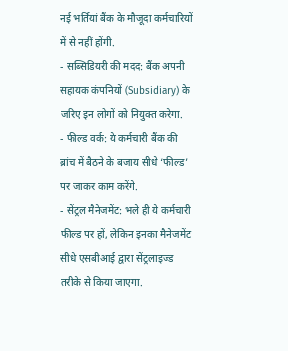नई भर्तियां बैंक के मौजूदा कर्मचारियों में से नहीं होंगी.
- सब्सिडियरी की मदद: बैंक अपनी सहायक कंपनियों (Subsidiary) के जरिए इन लोगों को नियुक्त करेगा.
- फील्ड वर्क: ये कर्मचारी बैंक की ब्रांच में बैठने के बजाय सीधे ‘फील्ड’ पर जाकर काम करेंगे.
- सेंट्रल मैनेजमेंट: भले ही ये कर्मचारी फील्ड पर हों, लेकिन इनका मैनेजमेंट सीधे एसबीआई द्वारा सेंट्रलाइज्ड तरीके से किया जाएगा.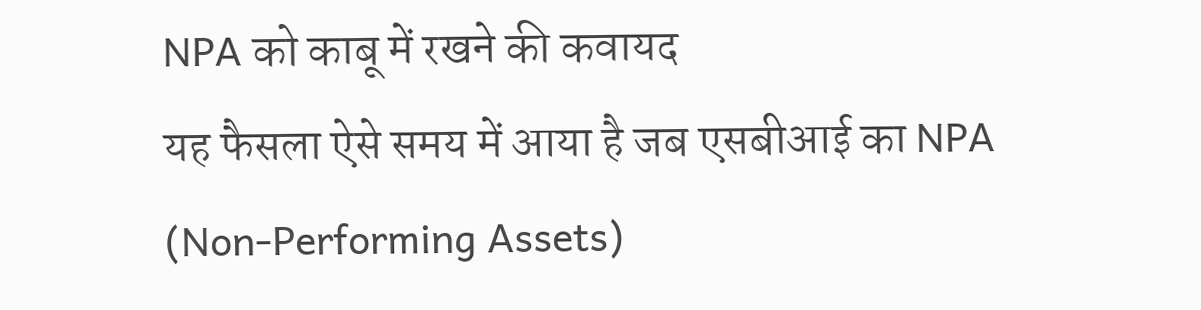NPA को काबू में रखने की कवायद
यह फैसला ऐसे समय में आया है जब एसबीआई का NPA (Non-Performing Assets)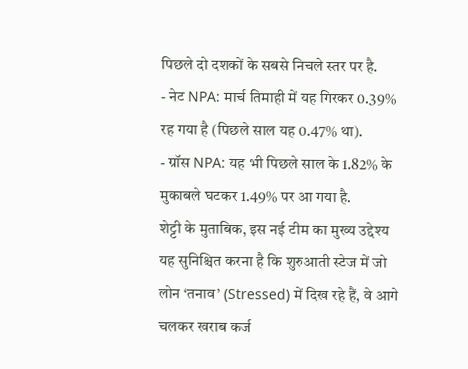पिछले दो दशकों के सबसे निचले स्तर पर है.
- नेट NPA: मार्च तिमाही में यह गिरकर 0.39% रह गया है (पिछले साल यह 0.47% था).
- ग्रॉस NPA: यह भी पिछले साल के 1.82% के मुकाबले घटकर 1.49% पर आ गया है.
शेट्टी के मुताबिक, इस नई टीम का मुख्य उद्देश्य यह सुनिश्चित करना है कि शुरुआती स्टेज में जो लोन ‘तनाव’ (Stressed) में दिख रहे हैं, वे आगे चलकर खराब कर्ज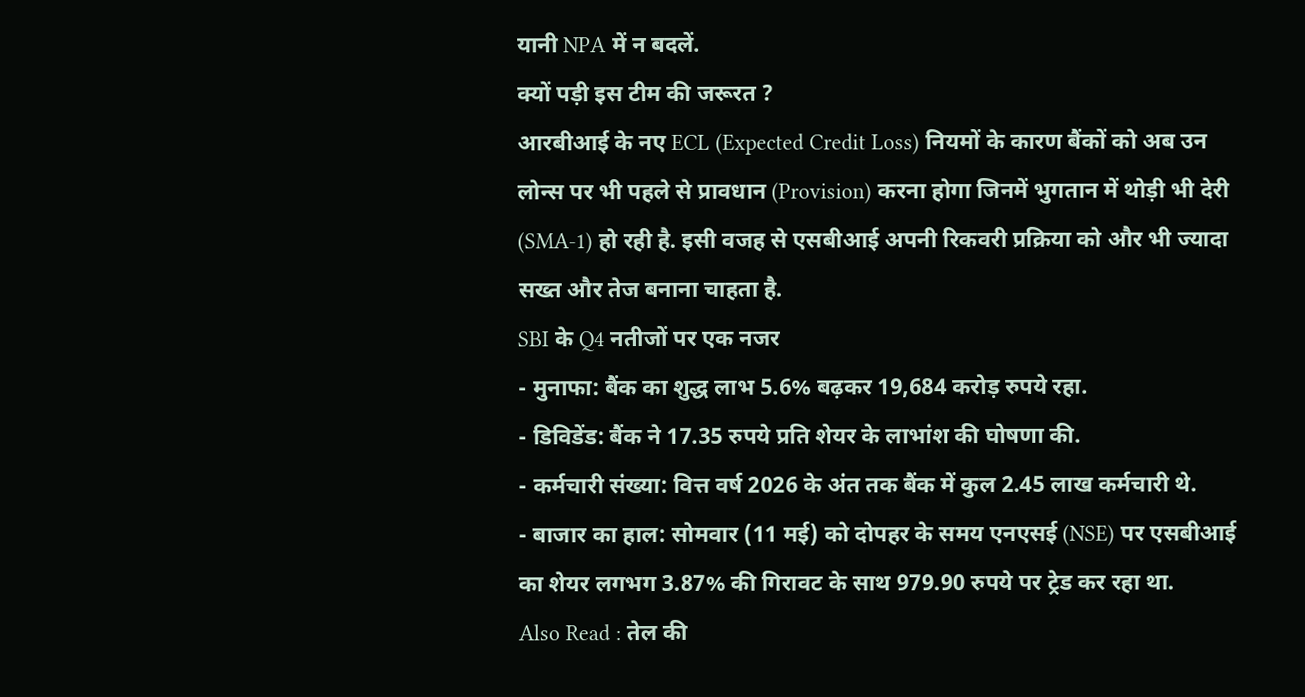यानी NPA में न बदलें.
क्यों पड़ी इस टीम की जरूरत ?
आरबीआई के नए ECL (Expected Credit Loss) नियमों के कारण बैंकों को अब उन लोन्स पर भी पहले से प्रावधान (Provision) करना होगा जिनमें भुगतान में थोड़ी भी देरी (SMA-1) हो रही है. इसी वजह से एसबीआई अपनी रिकवरी प्रक्रिया को और भी ज्यादा सख्त और तेज बनाना चाहता है.
SBI के Q4 नतीजों पर एक नजर
- मुनाफा: बैंक का शुद्ध लाभ 5.6% बढ़कर 19,684 करोड़ रुपये रहा.
- डिविडेंड: बैंक ने 17.35 रुपये प्रति शेयर के लाभांश की घोषणा की.
- कर्मचारी संख्या: वित्त वर्ष 2026 के अंत तक बैंक में कुल 2.45 लाख कर्मचारी थे.
- बाजार का हाल: सोमवार (11 मई) को दोपहर के समय एनएसई (NSE) पर एसबीआई का शेयर लगभग 3.87% की गिरावट के साथ 979.90 रुपये पर ट्रेड कर रहा था.
Also Read : तेल की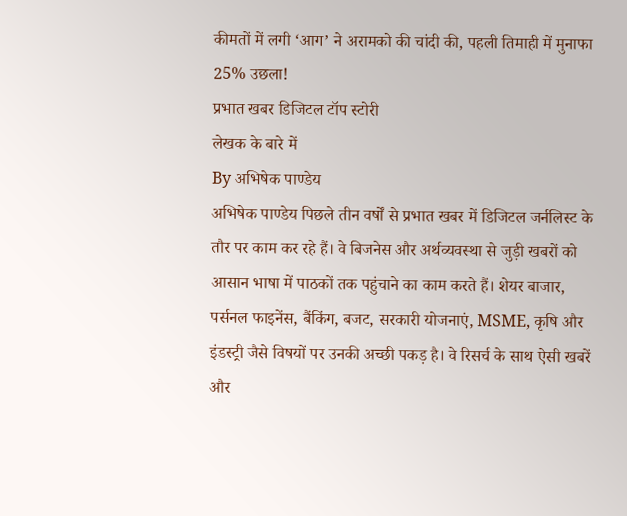कीमतों में लगी ‘आग’ ने अरामको की चांदी की, पहली तिमाही में मुनाफा 25% उछला!
प्रभात खबर डिजिटल टॉप स्टोरी
लेखक के बारे में
By अभिषेक पाण्डेय
अभिषेक पाण्डेय पिछले तीन वर्षों से प्रभात खबर में डिजिटल जर्नलिस्ट के तौर पर काम कर रहे हैं। वे बिजनेस और अर्थव्यवस्था से जुड़ी खबरों को आसान भाषा में पाठकों तक पहुंचाने का काम करते हैं। शेयर बाजार, पर्सनल फाइनेंस, बैंकिंग, बजट, सरकारी योजनाएं, MSME, कृषि और इंडस्ट्री जैसे विषयों पर उनकी अच्छी पकड़ है। वे रिसर्च के साथ ऐसी खबरें और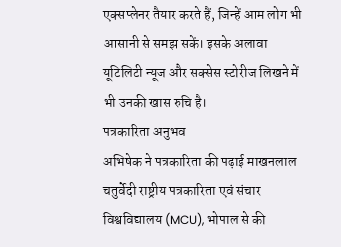एक्सप्लेनर तैयार करते हैं, जिन्हें आम लोग भी आसानी से समझ सकें। इसके अलावा यूटिलिटी न्यूज और सक्सेस स्टोरीज लिखने में भी उनकी खास रुचि है।
पत्रकारिता अनुभव
अभिषेक ने पत्रकारिता की पढ़ाई माखनलाल चतुर्वेदी राष्ट्रीय पत्रकारिता एवं संचार विश्वविद्यालय (MCU), भोपाल से की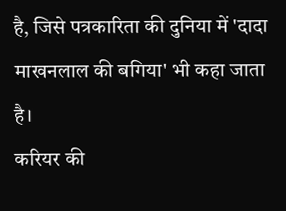है, जिसे पत्रकारिता की दुनिया में 'दादा माखनलाल की बगिया' भी कहा जाता है।
करियर की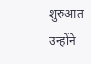शुरुआत उन्होंने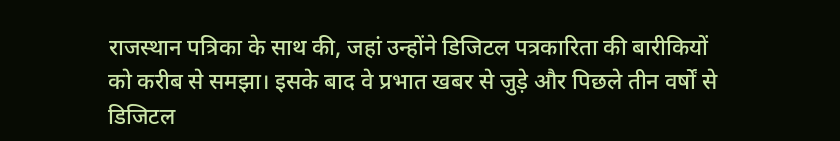राजस्थान पत्रिका के साथ की, जहां उन्होंने डिजिटल पत्रकारिता की बारीकियों को करीब से समझा। इसके बाद वे प्रभात खबर से जुड़े और पिछले तीन वर्षों से डिजिटल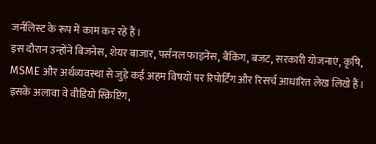जर्नलिस्ट के रूप में काम कर रहे हैं।
इस दौरान उन्होंने बिजनेस, शेयर बाजार, पर्सनल फाइनेंस, बैंकिंग, बजट, सरकारी योजनाएं, कृषि, MSME और अर्थव्यवस्था से जुड़े कई अहम विषयों पर रिपोर्टिंग और रिसर्च आधारित लेख लिखे हैं। इसके अलावा वे वीडियो स्क्रिप्टिंग,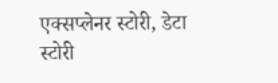एक्सप्लेनर स्टोरी, डेटा स्टोरी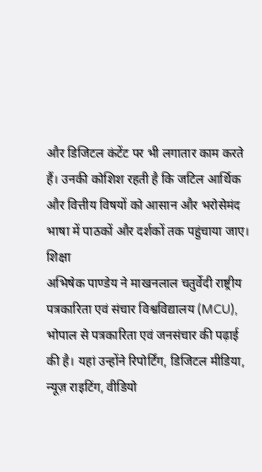और डिजिटल कंटेंट पर भी लगातार काम करते हैं। उनकी कोशिश रहती है कि जटिल आर्थिक और वित्तीय विषयों को आसान और भरोसेमंद भाषा में पाठकों और दर्शकों तक पहुंचाया जाए।
शिक्षा
अभिषेक पाण्डेय ने माखनलाल चतुर्वेदी राष्ट्रीय पत्रकारिता एवं संचार विश्वविद्यालय (MCU), भोपाल से पत्रकारिता एवं जनसंचार की पढ़ाई की है। यहां उन्होंने रिपोर्टिंग, डिजिटल मीडिया, न्यूज़ राइटिंग, वीडियो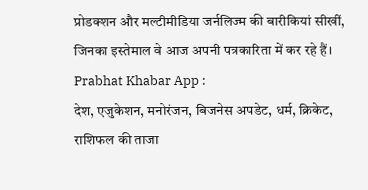प्रोडक्शन और मल्टीमीडिया जर्नलिज्म की बारीकियां सीखीं, जिनका इस्तेमाल वे आज अपनी पत्रकारिता में कर रहे हैं।
Prabhat Khabar App :
देश, एजुकेशन, मनोरंजन, बिजनेस अपडेट, धर्म, क्रिकेट, राशिफल की ताजा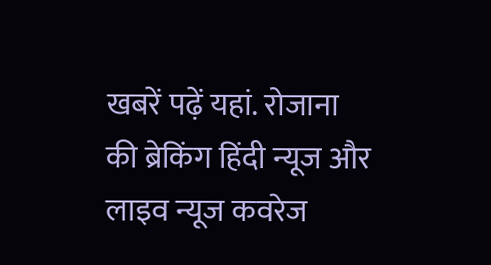खबरें पढ़ें यहां. रोजाना की ब्रेकिंग हिंदी न्यूज और लाइव न्यूज कवरेज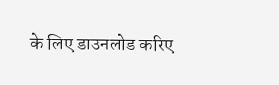के लिए डाउनलोड करिए